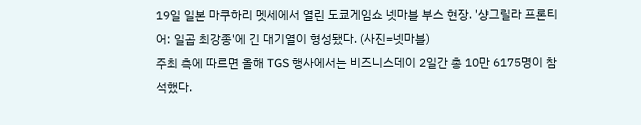19일 일본 마쿠하리 멧세에서 열린 도쿄게임쇼 넷마블 부스 현장. '샹그릴라 프론티어: 일곱 최강종'에 긴 대기열이 형성됐다. (사진=넷마블)
주최 측에 따르면 올해 TGS 행사에서는 비즈니스데이 2일간 총 10만 6175명이 참석했다.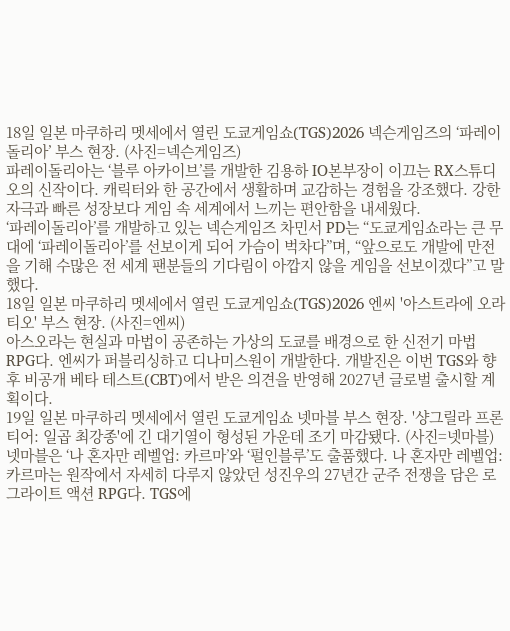18일 일본 마쿠하리 멧세에서 열린 도쿄게임쇼(TGS)2026 넥슨게임즈의 ‘파레이돌리아’ 부스 현장. (사진=넥슨게임즈)
파레이돌리아는 ‘블루 아카이브’를 개발한 김용하 IO본부장이 이끄는 RX스튜디오의 신작이다. 캐릭터와 한 공간에서 생활하며 교감하는 경험을 강조했다. 강한 자극과 빠른 성장보다 게임 속 세계에서 느끼는 편안함을 내세웠다.
‘파레이돌리아’를 개발하고 있는 넥슨게임즈 차민서 PD는 “도쿄게임쇼라는 큰 무대에 ‘파레이돌리아’를 선보이게 되어 가슴이 벅차다”며, “앞으로도 개발에 만전을 기해 수많은 전 세계 팬분들의 기다림이 아깝지 않을 게임을 선보이겠다”고 말했다.
18일 일본 마쿠하리 멧세에서 열린 도쿄게임쇼(TGS)2026 엔씨 '아스트라에 오라티오' 부스 현장. (사진=엔씨)
아스오라는 현실과 마법이 공존하는 가상의 도쿄를 배경으로 한 신전기 마법 RPG다. 엔씨가 퍼블리싱하고 디나미스원이 개발한다. 개발진은 이번 TGS와 향후 비공개 베타 테스트(CBT)에서 받은 의견을 반영해 2027년 글로벌 출시할 계획이다.
19일 일본 마쿠하리 멧세에서 열린 도쿄게임쇼 넷마블 부스 현장. '샹그릴라 프론티어: 일곱 최강종'에 긴 대기열이 형성된 가운데 조기 마감됐다. (사진=넷마블)
넷마블은 ‘나 혼자만 레벨업: 카르마’와 ‘펄인블루’도 출품했다. 나 혼자만 레벨업: 카르마는 원작에서 자세히 다루지 않았던 성진우의 27년간 군주 전쟁을 담은 로그라이트 액션 RPG다. TGS에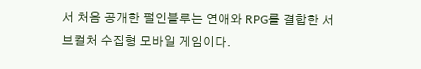서 처음 공개한 펄인블루는 연애와 RPG를 결합한 서브컬처 수집형 모바일 게임이다.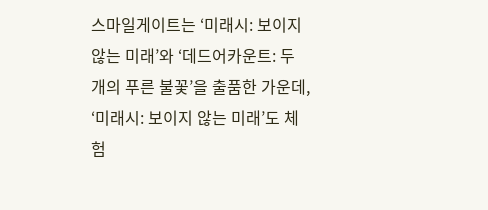스마일게이트는 ‘미래시: 보이지 않는 미래’와 ‘데드어카운트: 두 개의 푸른 불꽃’을 출품한 가운데, ‘미래시: 보이지 않는 미래’도 체험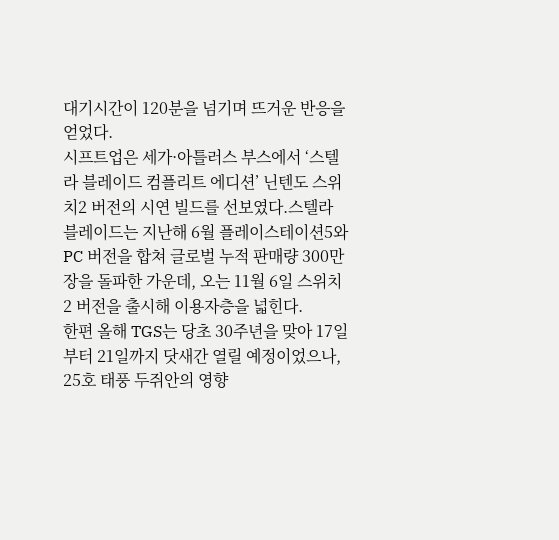대기시간이 120분을 넘기며 뜨거운 반응을 얻었다.
시프트업은 세가·아틀러스 부스에서 ‘스텔라 블레이드 컴플리트 에디션’ 닌텐도 스위치2 버전의 시연 빌드를 선보였다.스텔라 블레이드는 지난해 6월 플레이스테이션5와 PC 버전을 합쳐 글로벌 누적 판매량 300만장을 돌파한 가운데, 오는 11월 6일 스위치2 버전을 출시해 이용자층을 넓힌다.
한편 올해 TGS는 당초 30주년을 맞아 17일부터 21일까지 닷새간 열릴 예정이었으나, 25호 태풍 두쥐안의 영향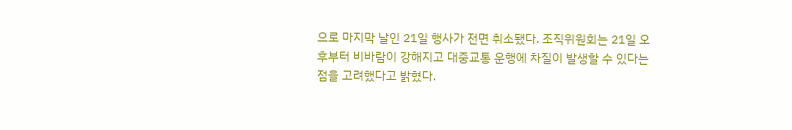으로 마지막 날인 21일 행사가 전면 취소됐다. 조직위원회는 21일 오후부터 비바람이 강해지고 대중교통 운행에 차질이 발생할 수 있다는 점을 고려했다고 밝혔다.